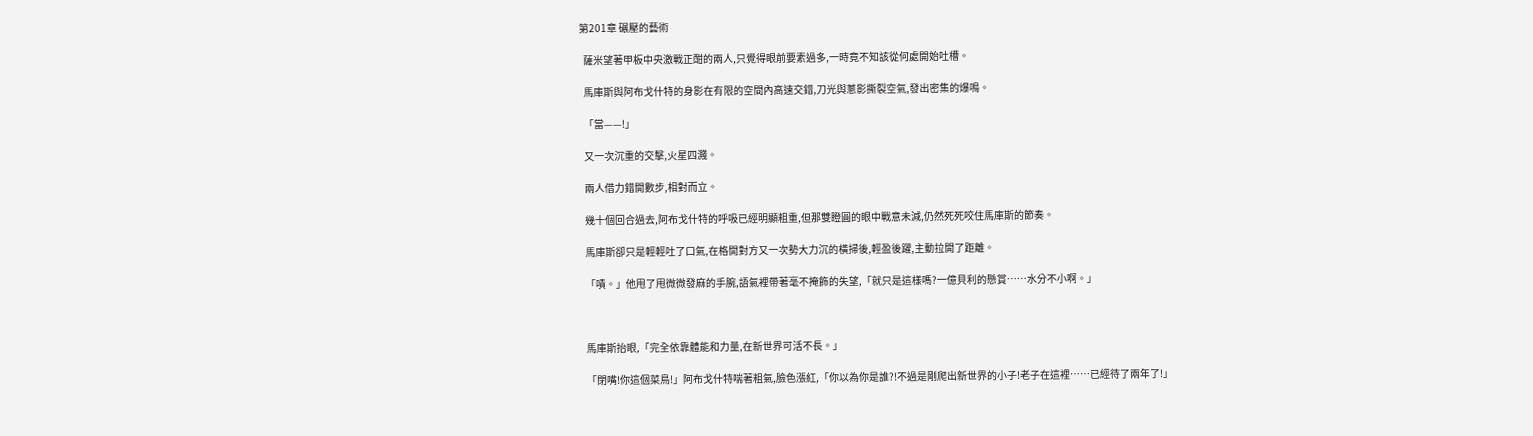第201章 碾壓的藝術

  薩米望著甲板中央激戰正酣的兩人,只覺得眼前要素過多,一時竟不知該從何處開始吐槽。

  馬庫斯與阿布戈什特的身影在有限的空間內高速交錯,刀光與蔥影撕裂空氣,發出密集的爆鳴。

  「當——!」

  又一次沉重的交擊,火星四濺。

  兩人借力錯開數步,相對而立。

  幾十個回合過去,阿布戈什特的呼吸已經明顯粗重,但那雙瞪圓的眼中戰意未減,仍然死死咬住馬庫斯的節奏。

  馬庫斯卻只是輕輕吐了口氣,在格開對方又一次勢大力沉的橫掃後,輕盈後躍,主動拉開了距離。

  「嘖。」他甩了甩微微發麻的手腕,語氣裡帶著毫不掩飾的失望,「就只是這樣嗎?一億貝利的懸賞……水分不小啊。」



  馬庫斯抬眼,「完全依靠體能和力量,在新世界可活不長。」

  「閉嘴!你這個菜鳥!」阿布戈什特喘著粗氣,臉色漲紅,「你以為你是誰?!不過是剛爬出新世界的小子!老子在這裡……已經待了兩年了!」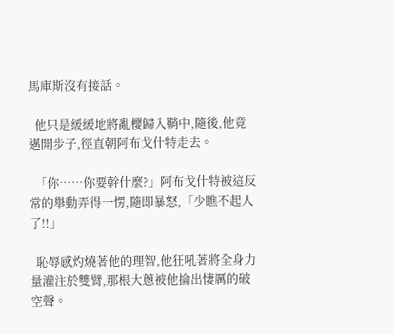馬庫斯沒有接話。

  他只是緩緩地將亂櫻歸入鞘中,隨後,他竟邁開步子,徑直朝阿布戈什特走去。

  「你……你要幹什麼?」阿布戈什特被這反常的舉動弄得一愣,隨即暴怒,「少瞧不起人了!!」

  恥辱感灼燒著他的理智,他狂吼著將全身力量灌注於雙臂,那根大蔥被他掄出悽厲的破空聲。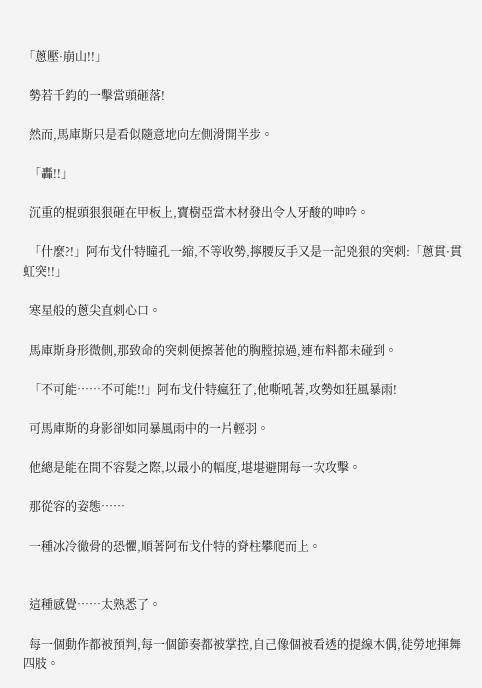「蔥壓·崩山!!」

  勢若千鈞的一擊當頭砸落!

  然而,馬庫斯只是看似隨意地向左側滑開半步。

  「轟!!」

  沉重的棍頭狠狠砸在甲板上,寶樹亞當木材發出令人牙酸的呻吟。

  「什麼?!」阿布戈什特瞳孔一縮,不等收勢,擰腰反手又是一記兇狠的突刺:「蔥貫·貫虹突!!」

  寒星般的蔥尖直刺心口。

  馬庫斯身形微側,那致命的突刺便擦著他的胸膛掠過,連布料都未碰到。

  「不可能……不可能!!」阿布戈什特瘋狂了,他嘶吼著,攻勢如狂風暴雨!

  可馬庫斯的身影卻如同暴風雨中的一片輕羽。

  他總是能在間不容髮之際,以最小的幅度,堪堪避開每一次攻擊。

  那從容的姿態……

  一種冰冷徹骨的恐懼,順著阿布戈什特的脊柱攀爬而上。


  這種感覺……太熟悉了。

  每一個動作都被預判,每一個節奏都被掌控,自己像個被看透的提線木偶,徒勞地揮舞四肢。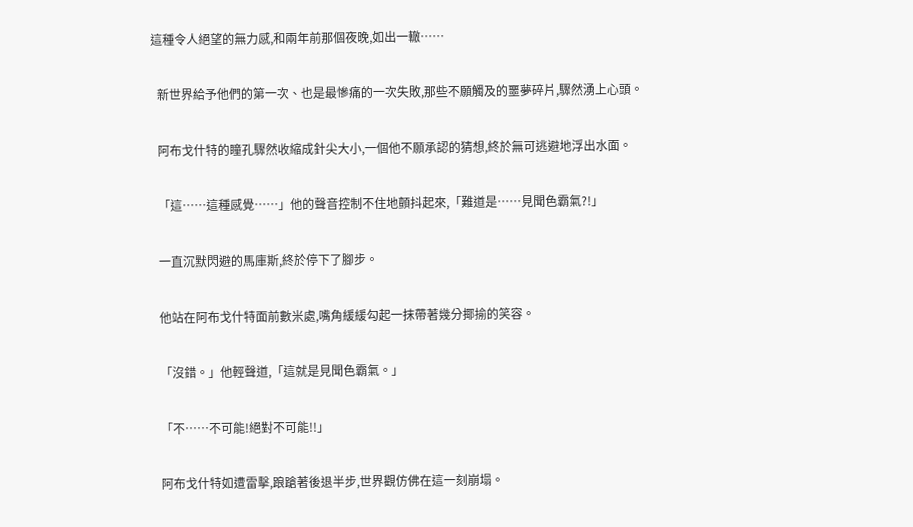這種令人絕望的無力感,和兩年前那個夜晚,如出一轍……

  新世界給予他們的第一次、也是最慘痛的一次失敗,那些不願觸及的噩夢碎片,驟然湧上心頭。

  阿布戈什特的瞳孔驟然收縮成針尖大小,一個他不願承認的猜想,終於無可逃避地浮出水面。

  「這……這種感覺……」他的聲音控制不住地顫抖起來,「難道是……見聞色霸氣?!」

  一直沉默閃避的馬庫斯,終於停下了腳步。

  他站在阿布戈什特面前數米處,嘴角緩緩勾起一抹帶著幾分揶揄的笑容。

  「沒錯。」他輕聲道,「這就是見聞色霸氣。」

  「不……不可能!絕對不可能!!」

  阿布戈什特如遭雷擊,踉蹌著後退半步,世界觀仿佛在這一刻崩塌。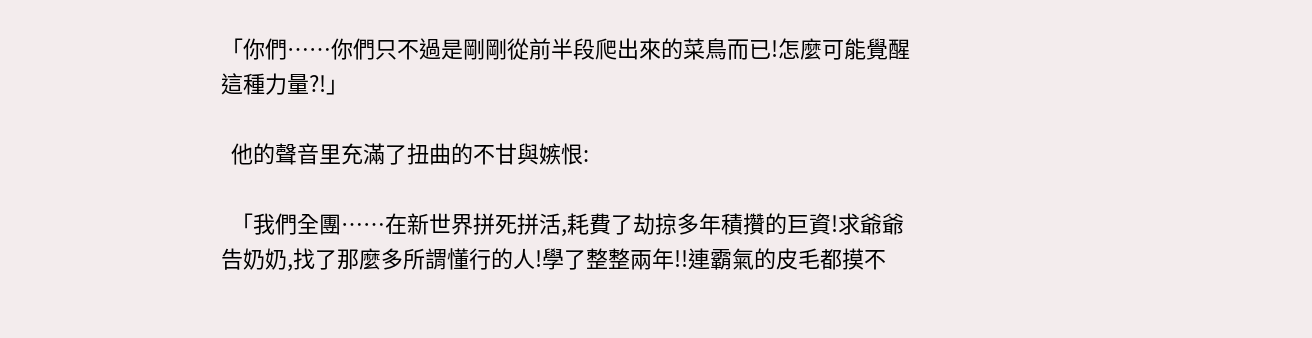「你們……你們只不過是剛剛從前半段爬出來的菜鳥而已!怎麼可能覺醒這種力量?!」

  他的聲音里充滿了扭曲的不甘與嫉恨:

  「我們全團……在新世界拼死拼活,耗費了劫掠多年積攢的巨資!求爺爺告奶奶,找了那麼多所謂懂行的人!學了整整兩年!!連霸氣的皮毛都摸不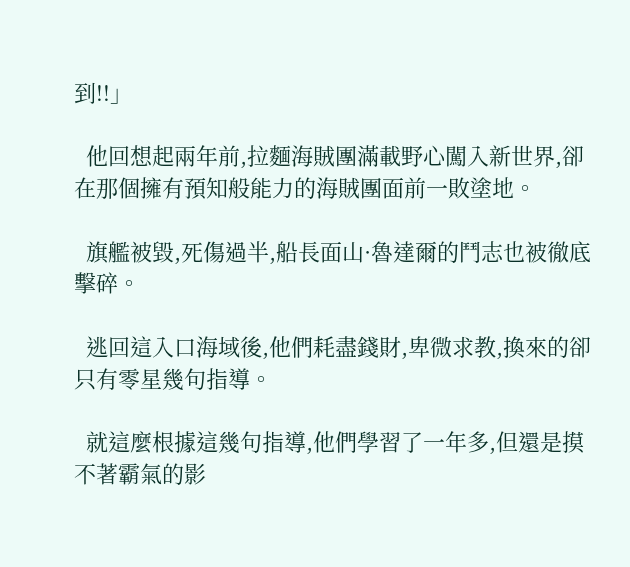到!!」

  他回想起兩年前,拉麵海賊團滿載野心闖入新世界,卻在那個擁有預知般能力的海賊團面前一敗塗地。

  旗艦被毀,死傷過半,船長面山·魯達爾的鬥志也被徹底擊碎。

  逃回這入口海域後,他們耗盡錢財,卑微求教,換來的卻只有零星幾句指導。

  就這麼根據這幾句指導,他們學習了一年多,但還是摸不著霸氣的影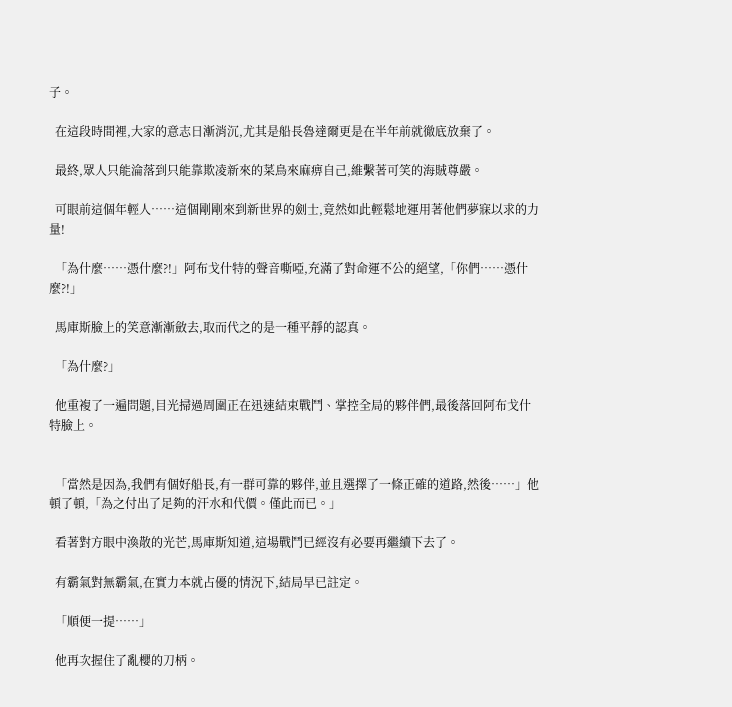子。

  在這段時間裡,大家的意志日漸消沉,尤其是船長魯達爾更是在半年前就徹底放棄了。

  最終,眾人只能淪落到只能靠欺凌新來的菜鳥來麻痹自己,維繫著可笑的海賊尊嚴。

  可眼前這個年輕人……這個剛剛來到新世界的劍士,竟然如此輕鬆地運用著他們夢寐以求的力量!

  「為什麼……憑什麼?!」阿布戈什特的聲音嘶啞,充滿了對命運不公的絕望,「你們……憑什麼?!」

  馬庫斯臉上的笑意漸漸斂去,取而代之的是一種平靜的認真。

  「為什麼?」

  他重複了一遍問題,目光掃過周圍正在迅速結束戰鬥、掌控全局的夥伴們,最後落回阿布戈什特臉上。


  「當然是因為,我們有個好船長,有一群可靠的夥伴,並且選擇了一條正確的道路,然後……」他頓了頓,「為之付出了足夠的汗水和代價。僅此而已。」

  看著對方眼中渙散的光芒,馬庫斯知道,這場戰鬥已經沒有必要再繼續下去了。

  有霸氣對無霸氣,在實力本就占優的情況下,結局早已註定。

  「順便一提……」

  他再次握住了亂櫻的刀柄。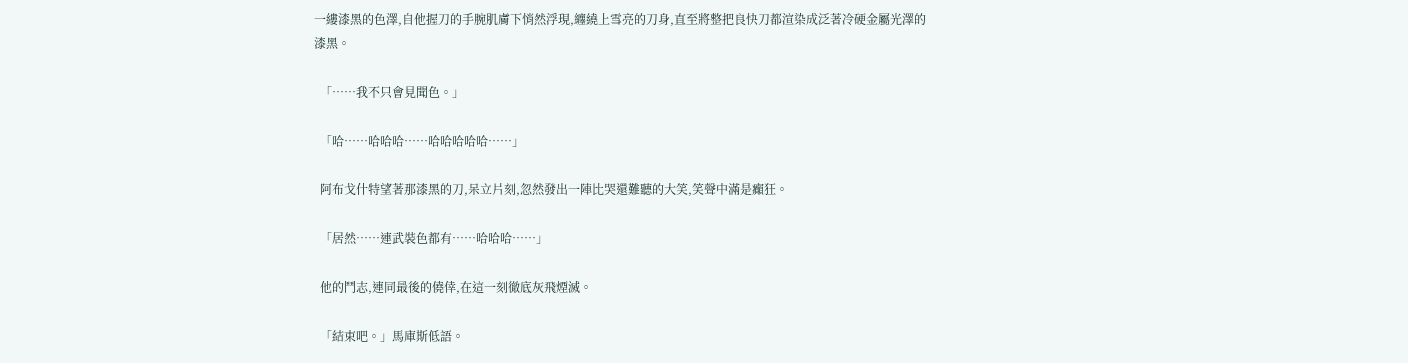一縷漆黑的色澤,自他握刀的手腕肌膚下悄然浮現,纏繞上雪亮的刀身,直至將整把良快刀都渲染成泛著冷硬金屬光澤的漆黑。

  「……我不只會見聞色。」

  「哈……哈哈哈……哈哈哈哈哈……」

  阿布戈什特望著那漆黑的刀,呆立片刻,忽然發出一陣比哭還難聽的大笑,笑聲中滿是癲狂。

  「居然……連武裝色都有……哈哈哈……」

  他的鬥志,連同最後的僥倖,在這一刻徹底灰飛煙滅。

  「結束吧。」馬庫斯低語。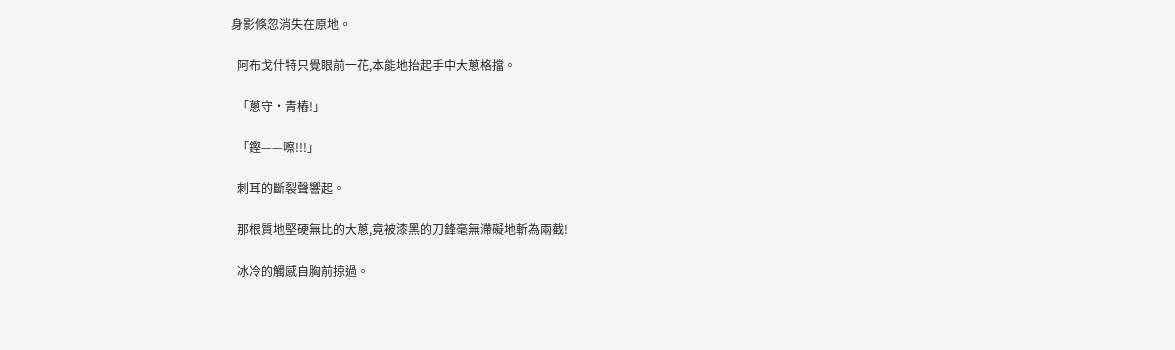身影倏忽消失在原地。

  阿布戈什特只覺眼前一花,本能地抬起手中大蔥格擋。

  「蔥守·青樁!」

  「鏗——嚓!!!」

  刺耳的斷裂聲響起。

  那根質地堅硬無比的大蔥,竟被漆黑的刀鋒毫無滯礙地斬為兩截!

  冰冷的觸感自胸前掠過。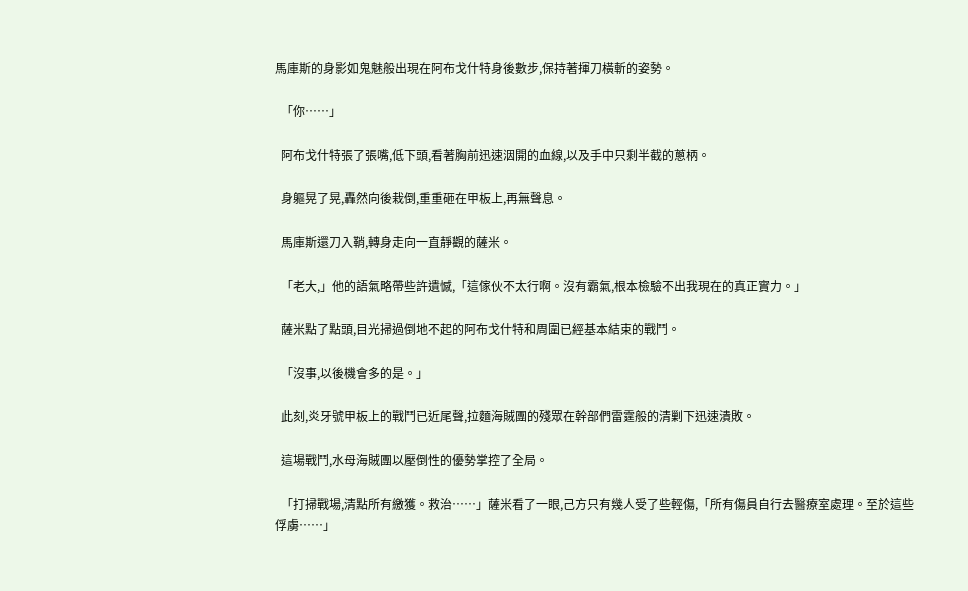馬庫斯的身影如鬼魅般出現在阿布戈什特身後數步,保持著揮刀橫斬的姿勢。

  「你……」

  阿布戈什特張了張嘴,低下頭,看著胸前迅速洇開的血線,以及手中只剩半截的蔥柄。

  身軀晃了晃,轟然向後栽倒,重重砸在甲板上,再無聲息。

  馬庫斯還刀入鞘,轉身走向一直靜觀的薩米。

  「老大,」他的語氣略帶些許遺憾,「這傢伙不太行啊。沒有霸氣,根本檢驗不出我現在的真正實力。」

  薩米點了點頭,目光掃過倒地不起的阿布戈什特和周圍已經基本結束的戰鬥。

  「沒事,以後機會多的是。」

  此刻,炎牙號甲板上的戰鬥已近尾聲,拉麵海賊團的殘眾在幹部們雷霆般的清剿下迅速潰敗。

  這場戰鬥,水母海賊團以壓倒性的優勢掌控了全局。

  「打掃戰場,清點所有繳獲。救治……」薩米看了一眼,己方只有幾人受了些輕傷,「所有傷員自行去醫療室處理。至於這些俘虜……」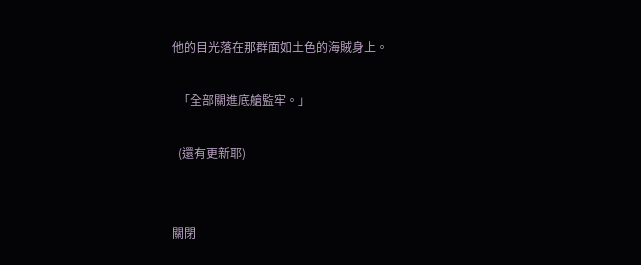他的目光落在那群面如土色的海賊身上。

  「全部關進底艙監牢。」

  (還有更新耶)


關閉